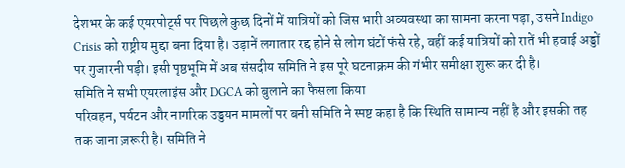देशभर के कई एयरपोर्ट्स पर पिछले कुछ दिनों में यात्रियों को जिस भारी अव्यवस्था का सामना करना पड़ा, उसने Indigo Crisis को राष्ट्रीय मुद्दा बना दिया है। उड़ानें लगातार रद्द होने से लोग घंटों फंसे रहे, वहीं कई यात्रियों को रातें भी हवाई अड्डों पर गुजारनी पड़ी। इसी पृष्ठभूमि में अब संसदीय समिति ने इस पूरे घटनाक्रम की गंभीर समीक्षा शुरू कर दी है।
समिति ने सभी एयरलाइंस और DGCA को बुलाने का फैसला किया
परिवहन, पर्यटन और नागरिक उड्डयन मामलों पर बनी समिति ने स्पष्ट कहा है कि स्थिति सामान्य नहीं है और इसकी तह तक जाना ज़रूरी है। समिति ने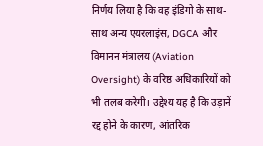निर्णय लिया है कि वह इंडिगो के साथ-साथ अन्य एयरलाइंस, DGCA और विमानन मंत्रालय (Aviation Oversight) के वरिष्ठ अधिकारियों को भी तलब करेगी। उद्देश्य यह है कि उड़ानें रद्द होने के कारण, आंतरिक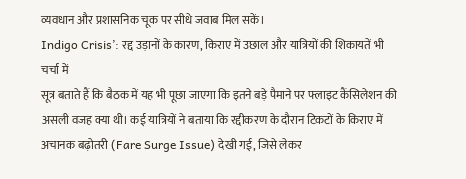व्यवधान और प्रशासनिक चूक पर सीधे जवाब मिल सकें।
Indigo Crisis’: रद्द उड़ानों के कारण, किराए में उछाल और यात्रियों की शिकायतें भी चर्चा में
सूत्र बताते हैं कि बैठक में यह भी पूछा जाएगा कि इतने बड़े पैमाने पर फ्लाइट कैंसिलेशन की असली वजह क्या थी। कई यात्रियों ने बताया कि रद्दीकरण के दौरान टिकटों के किराए में अचानक बढ़ोतरी (Fare Surge Issue) देखी गई, जिसे लेकर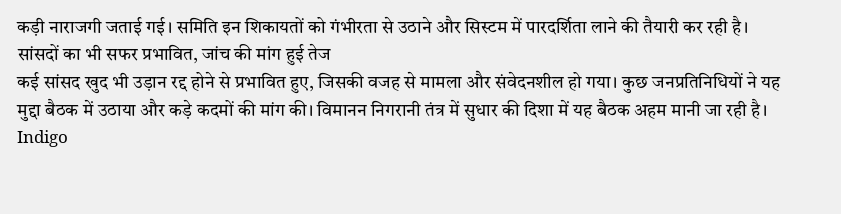कड़ी नाराजगी जताई गई। समिति इन शिकायतों को गंभीरता से उठाने और सिस्टम में पारदर्शिता लाने की तैयारी कर रही है।
सांसदों का भी सफर प्रभावित, जांच की मांग हुई तेज
कई सांसद खुद भी उड़ान रद्द होने से प्रभावित हुए, जिसकी वजह से मामला और संवेदनशील हो गया। कुछ जनप्रतिनिधियों ने यह मुद्दा बैठक में उठाया और कड़े कदमों की मांग की। विमानन निगरानी तंत्र में सुधार की दिशा में यह बैठक अहम मानी जा रही है।
Indigo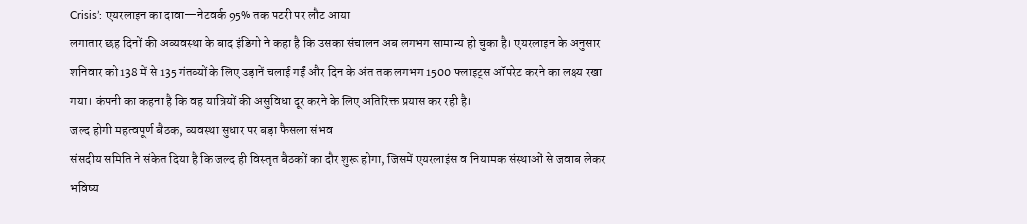Crisis’: एयरलाइन का दावा—नेटवर्क 95% तक पटरी पर लौट आया
लगातार छह दिनों की अव्यवस्था के बाद इंडिगो ने कहा है कि उसका संचालन अब लगभग सामान्य हो चुका है। एयरलाइन के अनुसार शनिवार को 138 में से 135 गंतव्यों के लिए उड़ानें चलाई गईं और दिन के अंत तक लगभग 1500 फ्लाइट्स ऑपरेट करने का लक्ष्य रखा गया। कंपनी का कहना है कि वह यात्रियों की असुविधा दूर करने के लिए अतिरिक्त प्रयास कर रही है।
जल्द होगी महत्वपूर्ण बैठक, व्यवस्था सुधार पर बड़ा फैसला संभव
संसदीय समिति ने संकेत दिया है कि जल्द ही विस्तृत बैठकों का दौर शुरू होगा, जिसमें एयरलाइंस व नियामक संस्थाओं से जवाब लेकर भविष्य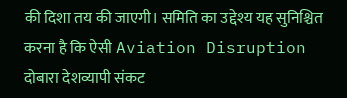की दिशा तय की जाएगी। समिति का उद्देश्य यह सुनिश्चित करना है कि ऐसी Aviation Disruption दोबारा देशव्यापी संकट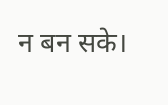न बन सके।